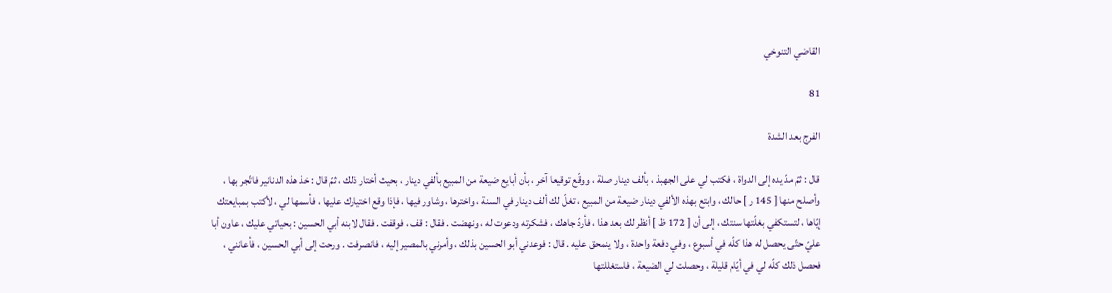القاضي التنوخي

81

الفرج بعد الشدة

قال : ثمّ مدّ يده إلى الدواة ، فكتب لي على الجهبذ ، بألف دينار صلة ، ووقّع توقيعا آخر ، بأن أبايع ضيعة من المبيع بألفي دينار ، بحيث أختار ذلك ، ثمّ قال : خذ هذه الدنانير فاتّجر بها ، وأصلح منها [ 145 ر ] حالك ، وابتع بهذه الألفي دينار ضيعة من المبيع ، تغلّ لك ألف دينار في السنة ، واخترها ، وشاور فيها ، فإذا وقع اختيارك عليها ، فأسمها لي ، لأكتب بمبايعتك إيّاها ، لتستكفي بغلّتها سنتك ، إلى أن [ 172 ظ ] أنظر لك بعد هذا ، فأردّ جاهك ، فشكرته ودعوت له ، ونهضت . فقال : قف ، فوقفت . فقال لابنه أبي الحسين : بحياتي عليك ، عاون أبا عليّ حتّى يحصل له هذا كلّه في أسبوع ، وفي دفعة واحدة ، ولا ينمحق عليه . قال : فوعدني أبو الحسين بذلك ، وأمرني بالمصير إليه ، فانصرفت . ورحت إلى أبي الحسين ، فأعانني ، فحصل ذلك كلّه لي في أيّام قليلة ، وحصلت لي الضيعة ، فاستغللتها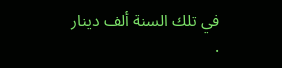في تلك السنة ألف دينار .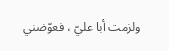ولزمت أبا عليّ ، فعوّضني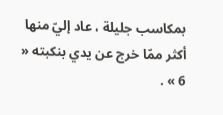بمكاسب جليلة ، عاد إليّ منها أكثر ممّا خرج عن يدي بنكبته « 6 » .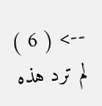--> ( 6 ) لم ترد هذه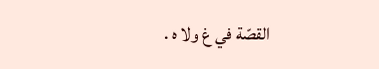القصّة في غ ولا ه .